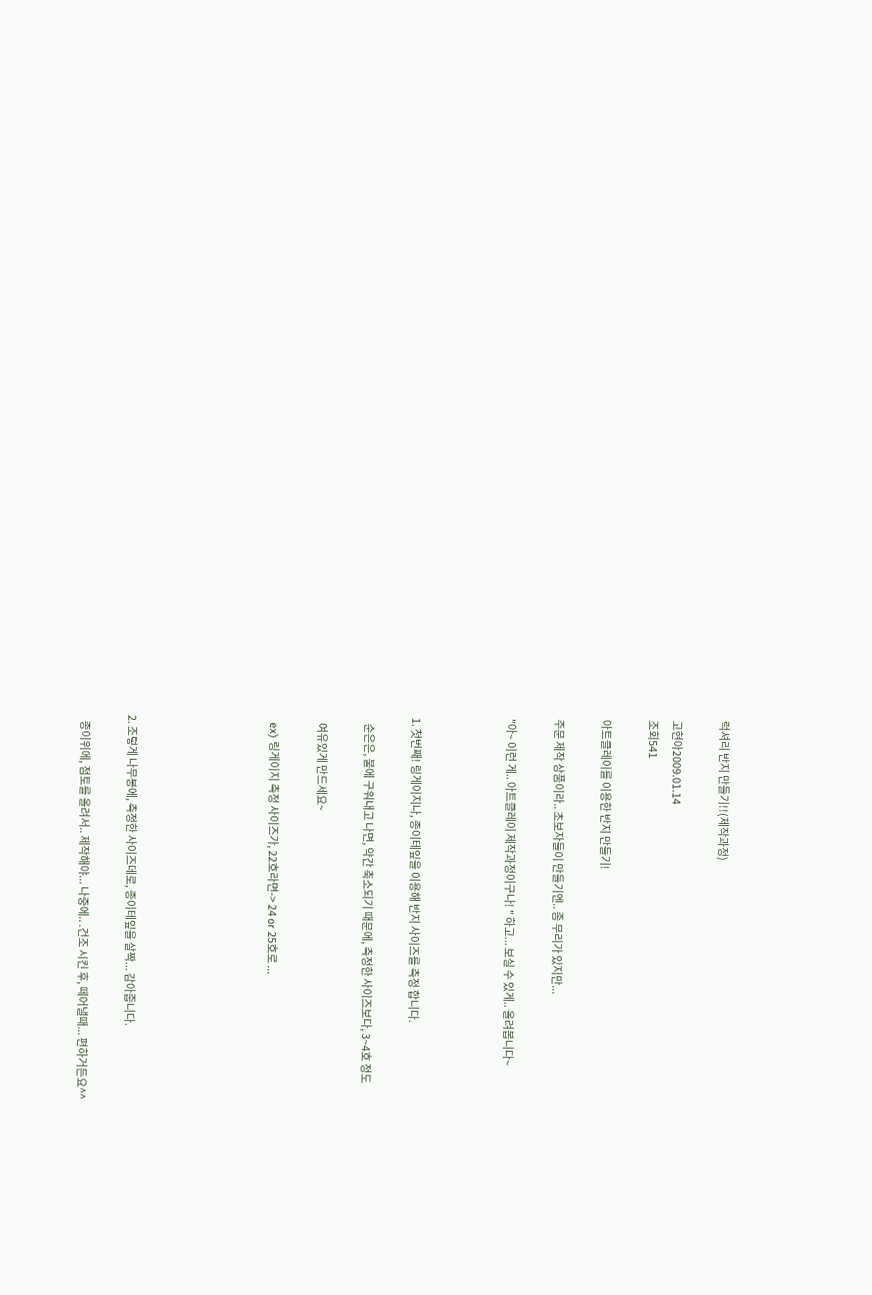럭셔리 반지 만들기!!(제작과정)

고현아2009.01.14
조회541

아트클레이를 이용한 반지 만들기!

주문 제작 상품이라.. 초보자들이 만들기엔.. 좀 무리가 있지만...

"아~ 이런 게.. 아트클레이 제작과정이구나! " 하고... 보실 수 있게.. 올려봅니다~



1. 첫번째! 링게이지나, 종이테잎을 이용해 반지 사이즈를 측정 합니다.

   순은은, 불에 구워내고 나면, 약간 축소되기 때문에, 측정한 사이즈보다, 3~4호 정도

   여유있게 만드세요~

  ex) 링게이지 측정 사이즈가, 22호라면-> 24 or 25호로 ...





2. 조렇게 나무봉에, 측정한 사이즈데로, 종이테잎을 살짝... 감아줍니다.

   종이위에, 점토를 올려서.. 제작해야... 나중에.. .건조 시킨 후, 떼어낼때... 편하거든요^^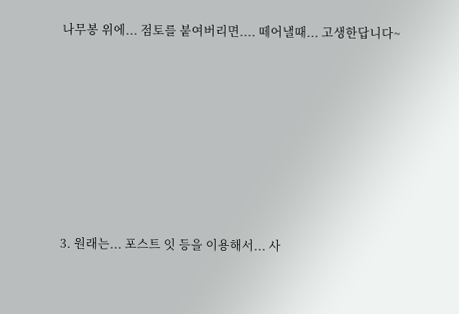나무봉 위에... 점토를 붙여버리면.... 떼어낼때... 고생한답니다~







3. 원래는... 포스트 잇 등을 이용해서... 사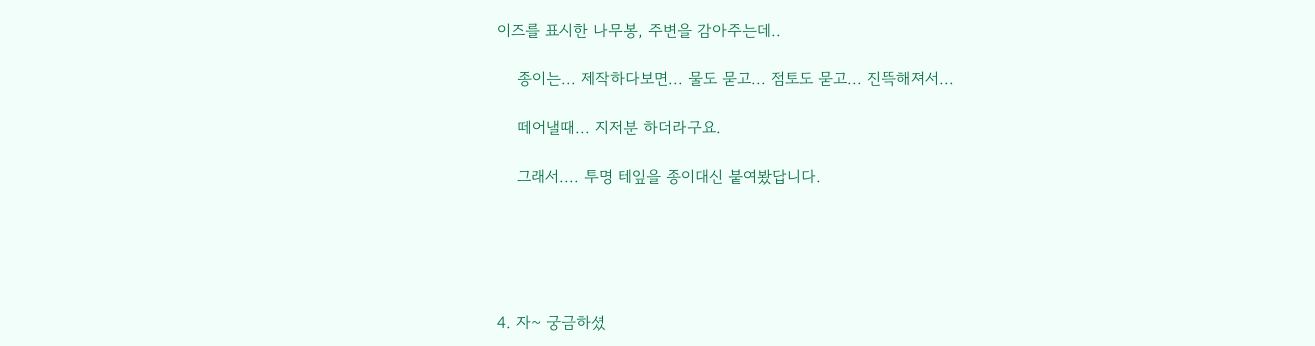이즈를 표시한 나무봉, 주변을 감아주는데..

    종이는... 제작하다보면... 물도 묻고... 점토도 묻고... 진뜩해져서...

    떼어낼때... 지저분 하더라구요.

    그래서.... 투명 테잎을 종이대신 붙여봤답니다.





4. 자~ 궁금하셨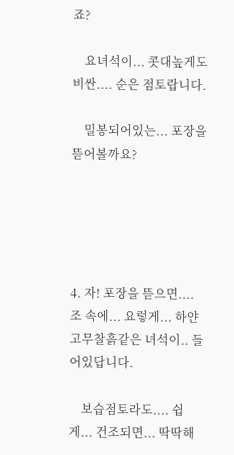죠?

    요녀석이... 콧대높게도 비싼.... 순은 점토랍니다.

    밀봉되어있는... 포장을 뜯어볼까요?





4. 자! 포장을 뜯으면.... 조 속에... 요렇게... 하얀 고무찰흙같은 녀석이.. 들어있답니다.

    보습점토라도.... 쉽게... 건조되면... 딱딱해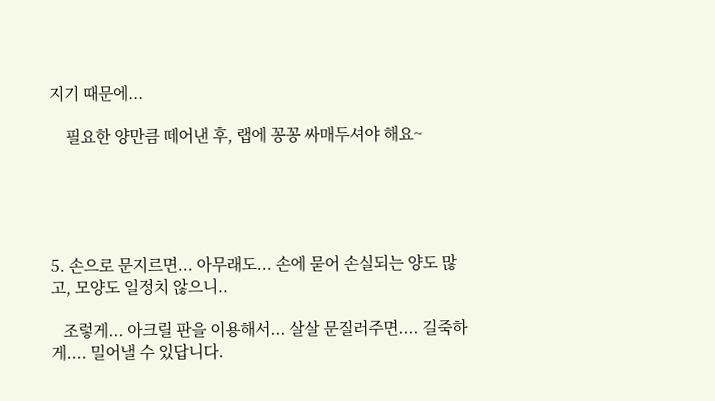지기 때문에...

    필요한 양만큼 떼어낸 후, 랩에 꽁꽁 싸매두셔야 해요~





5. 손으로 문지르면... 아무래도... 손에 묻어 손실되는 양도 많고, 모양도 일정치 않으니..

   조렇게... 아크릴 판을 이용해서... 살살 문질러주면.... 길죽하게.... 밀어낼 수 있답니다.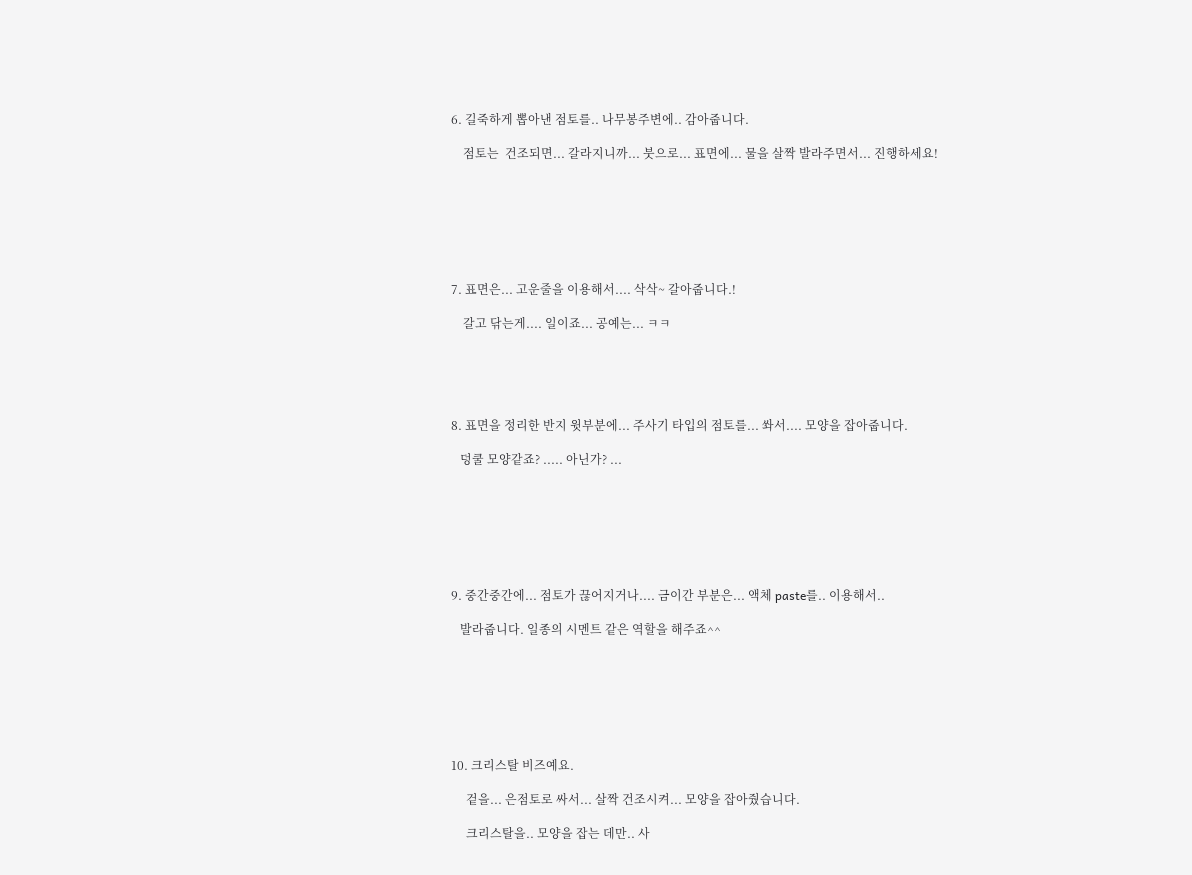6. 길죽하게 뽑아낸 점토를.. 나무봉주변에.. 감아줍니다.

    점토는  건조되면... 갈라지니까... 붓으로... 표면에... 물을 살짝 발라주면서... 진행하세요!







7. 표면은... 고운줄을 이용해서.... 삭삭~ 갈아줍니다.!

    갈고 닦는게.... 일이죠... 공예는... ㅋㅋ





8. 표면을 정리한 반지 윗부분에... 주사기 타입의 점토를... 쏴서.... 모양을 잡아줍니다.

   덩쿨 모양같죠? ..... 아닌가? ...







9. 중간중간에... 점토가 끊어지거나.... 금이간 부분은... 액체 paste를.. 이용해서..

   발라줍니다. 일종의 시멘트 같은 역할을 해주죠^^







10. 크리스탈 비즈예요.

     겉을... 은점토로 싸서... 살짝 건조시켜... 모양을 잡아줬습니다.

     크리스탈을.. 모양을 잡는 데만.. 사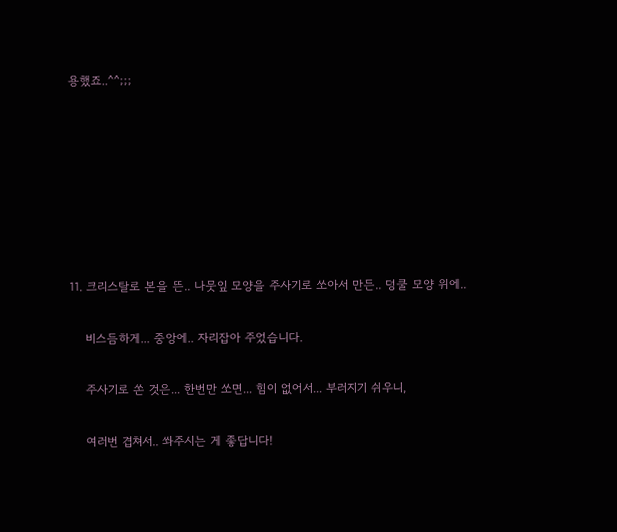용했죠..^^;;;







11. 크리스탈로 본을 뜬.. 나뭇잎 모양을 주사기로 쏘아서 만든.. 덩쿨 모양 위에..

    비스듬하게... 중앙에.. 자리잡아 주었습니다.

    주사기로 쏜 것은... 한번만 쏘면... 힘이 없어서... 부러지기 쉬우니,

    여러번 겹쳐서.. 쏴주시는 게 좋답니다!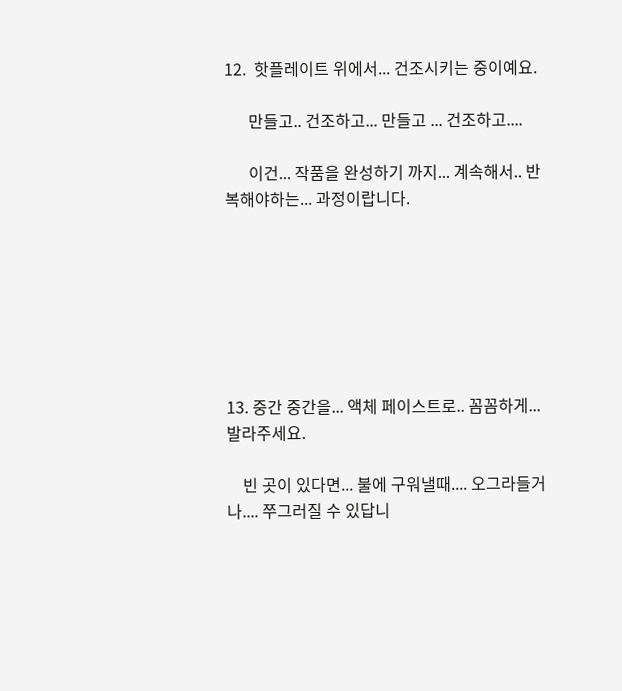12.  핫플레이트 위에서... 건조시키는 중이예요.

      만들고.. 건조하고... 만들고 ... 건조하고....

      이건... 작품을 완성하기 까지... 계속해서.. 반복해야하는... 과정이랍니다.







13. 중간 중간을... 액체 페이스트로.. 꼼꼼하게... 발라주세요.

    빈 곳이 있다면... 불에 구워낼때.... 오그라들거나.... 쭈그러질 수 있답니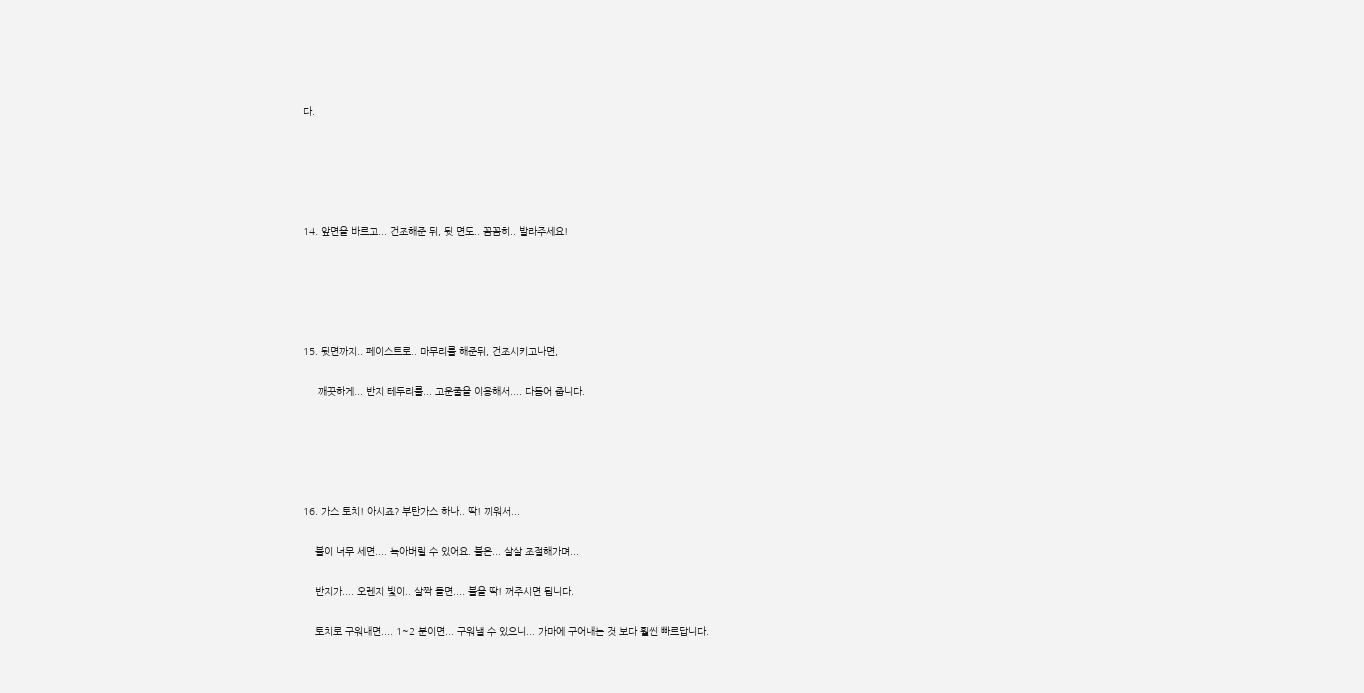다.





14. 앞면을 바르고... 건조해준 뒤, 뒷 면도.. 꼼꼼히.. 발라주세요!





15. 뒷면까지.. 페이스트로.. 마무리를 해준뒤, 건조시키고나면,

     깨끗하게... 반지 테두리를... 고운줄을 이용해서.... 다듬어 줍니다.





16. 가스 토치! 아시죠? 부탄가스 하나.. 딱! 끼워서...

    불이 너무 세면.... 녹아버릴 수 있어요. 불은... 살살 조절해가며...

    반지가.... 오렌지 빛이.. 살짝 돌면.... 불을 딱! 꺼주시면 됩니다.

    토치로 구워내면.... 1~2 분이면... 구워낼 수 있으니... 가마에 구어내는 것 보다 훨씬 빠르답니다.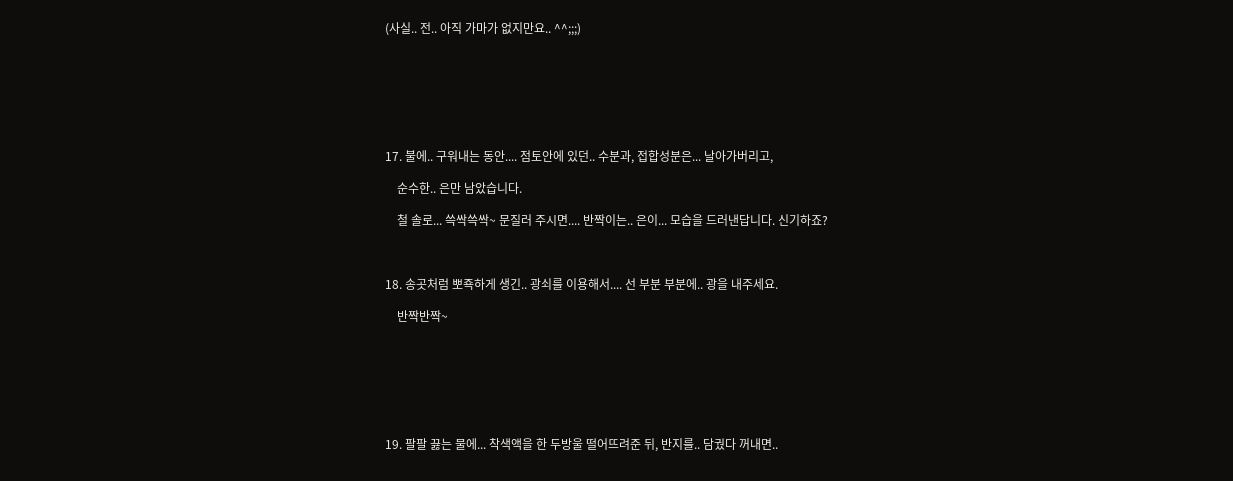(사실.. 전.. 아직 가마가 없지만요.. ^^;;;)







17. 불에.. 구워내는 동안.... 점토안에 있던.. 수분과, 접합성분은... 날아가버리고,

    순수한.. 은만 남았습니다.

    철 솔로... 쓱싹쓱싹~ 문질러 주시면.... 반짝이는.. 은이... 모습을 드러낸답니다. 신기하죠?



18. 송곳처럼 뽀죡하게 생긴.. 광쇠를 이용해서.... 선 부분 부분에.. 광을 내주세요.

    반짝반짝~







19. 팔팔 끓는 물에... 착색액을 한 두방울 떨어뜨려준 뒤, 반지를.. 담궜다 꺼내면..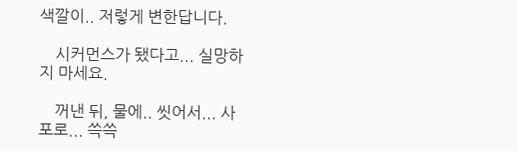색깔이.. 저렇게 변한답니다.

    시커먼스가 됐다고... 실망하지 마세요.

    꺼낸 뒤, 물에.. 씻어서... 사포로... 쓱쓱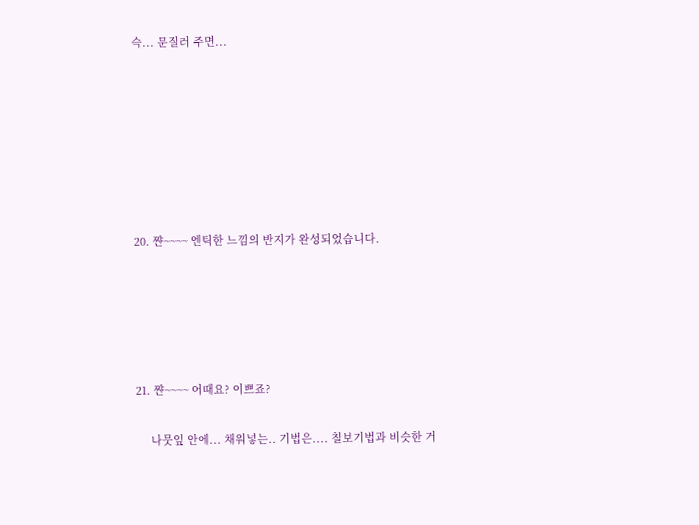슥... 문질러 주면...







20. 쨘~~~~ 엔틱한 느낌의 반지가 완성되었습니다.





21. 쨘~~~~ 어때요? 이쁘죠?

     나뭇잎 안에... 채워넣는.. 기법은.... 칠보기법과 비슷한 거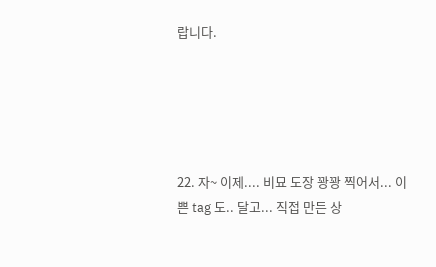랍니다.





22. 자~ 이제.... 비묘 도장 꽝꽝 찍어서... 이쁜 tag 도.. 달고... 직접 만든 상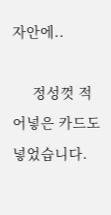자안에..

     정성껏 적어넣은 카드도 넣었습니다.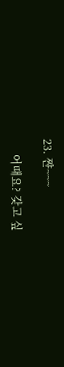23. 쨘~~~

     어때요? 갖고 싶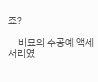죠?

     비묘의 수공예 액세서리였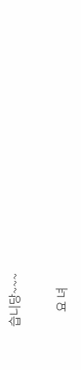습니당~~~

     요 녀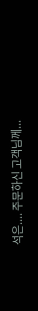석은.... 주문하신 고객님께...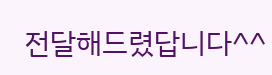전달해드렸답니다^^